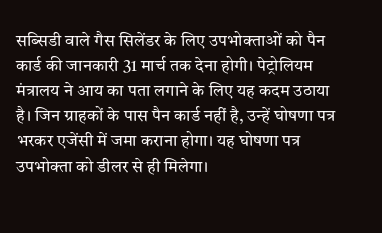सब्सिडी वाले गैस सिलेंडर के लिए उपभोक्ताओं को पैन कार्ड की जानकारी 31 मार्च तक देना होगी। पेट्रोलियम मंत्रालय ने आय का पता लगाने के लिए यह कदम उठाया है। जिन ग्राहकों के पास पैन कार्ड नहीं है, उन्हें घोषणा पत्र भरकर एजेंसी में जमा कराना होगा। यह घोषणा पत्र उपभोक्ता को डीलर से ही मिलेगा।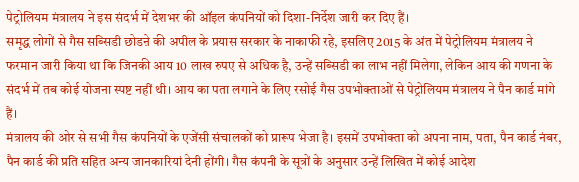पेट्रोलियम मंत्रालय ने इस संदर्भ में देशभर की ऑइल कंपनियों को दिशा-निर्देश जारी कर दिए हैं।
समृद्ध लोगों से गैस सब्सिडी छोडऩे की अपील के प्रयास सरकार के नाकाफी रहे, इसलिए 2015 के अंत में पेट्रोलियम मंत्रालय ने फरमान जारी किया था कि जिनकी आय 10 लाख रुपए से अधिक है, उन्हें सब्सिडी का लाभ नहीं मिलेगा, लेकिन आय की गणना के संदर्भ में तब कोई योजना स्पष्ट नहीं थी। आय का पता लगाने के लिए रसोई गैस उपभोक्ताओं से पेट्रोलियम मंत्रालय ने पैन कार्ड मांगे हैं।
मंत्रालय की ओर से सभी गैस कंपनियों के एजेंसी संचालकों को प्रारूप भेजा है। इसमें उपभोक्ता को अपना नाम, पता, पैन कार्ड नंबर, पैन कार्ड की प्रति सहित अन्य जानकारियां देनी होंगी। गैस कंपनी के सूत्रों के अनुसार उन्हें लिखित में कोई आदेश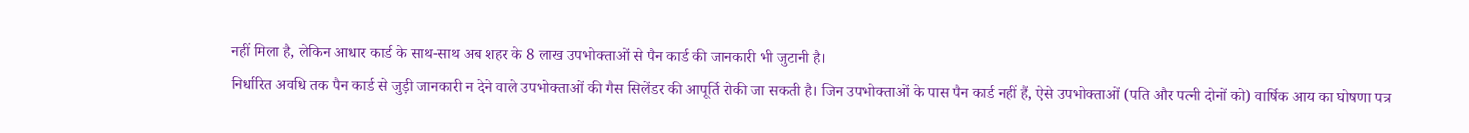नहीं मिला है, लेकिन आधार कार्ड के साथ-साथ अब शहर के 8 लाख उपभोक्ताओं से पैन कार्ड की जानकारी भी जुटानी है।
निर्धारित अवधि तक पैन कार्ड से जुड़ी जानकारी न देने वाले उपभोक्ताओं की गैस सिलेंडर की आपूर्ति रोकी जा सकती है। जिन उपभोक्ताओं के पास पैन कार्ड नहीं हैं, ऐसे उपभोक्ताओं (पति और पत्नी दोनों को) वार्षिक आय का घोषणा पत्र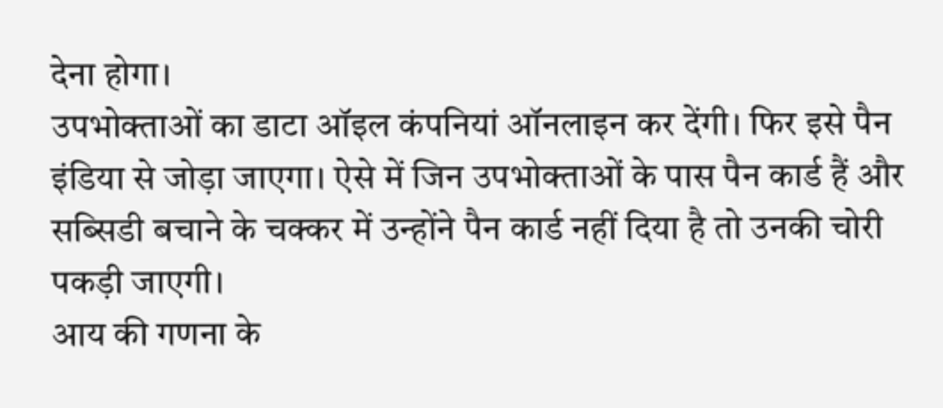देना होगा।
उपभोक्ताओं का डाटा ऑइल कंपनियां ऑनलाइन कर देंगी। फिर इसे पैन इंडिया से जोड़ा जाएगा। ऐसे में जिन उपभोक्ताओं के पास पैन कार्ड हैं और सब्सिडी बचाने के चक्कर में उन्होंने पैन कार्ड नहीं दिया है तो उनकी चोरी पकड़ी जाएगी।
आय की गणना के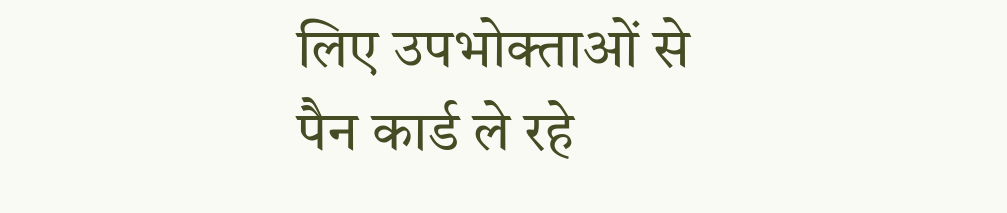लिए उपभोक्ताओं से पैन कार्ड ले रहे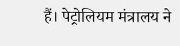हैं। पेट्रोलियम मंत्रालय ने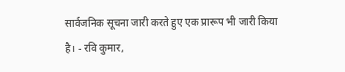सार्वजनिक सूचना जारी करते हुए एक प्रारूप भी जारी किया है। - रवि कुमार,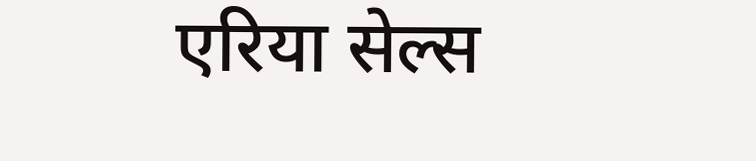एरिया सेल्स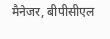मैनेजर, बीपीसीएल